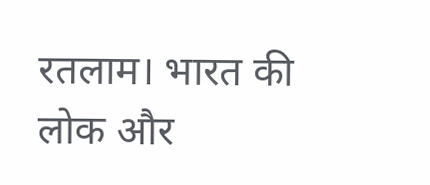रतलाम। भारत की लोक और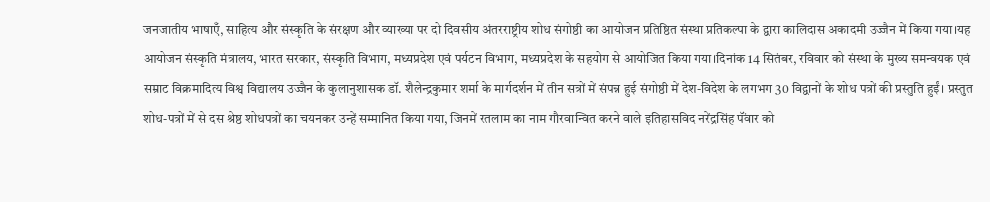जनजातीय भाषाएँ, साहित्य और संस्कृति के संरक्षण और व्याख्या पर दो दिवसीय अंतरराष्ट्रीय शोध संगोष्ठी का आयोजन प्रतिष्ठित संस्था प्रतिकल्पा के द्वारा कालिदास अकादमी उज्जैन में किया गया।यह आयोजन संस्कृति मंत्रालय, भारत सरकार, संस्कृति विभाग, मध्यप्रदेश एवं पर्यटन विभाग, मध्यप्रदेश के सहयोग से आयोजित किया गया।दिनांक 14 सितंबर, रविवार को संस्था के मुख्य समन्वयक एवं सम्राट विक्रमादित्य विश्व विद्यालय उज्जैन के कुलानुशासक डॉ. शैलेन्द्रकुमार शर्मा के मार्गदर्शन में तीन सत्रों में संपन्न हुई संगोष्ठी में देश-विदेश के लगभग 30 विद्वानों के शोध पत्रों की प्रस्तुति हुईं। प्रस्तुत शोध-पत्रों में से दस श्रेष्ठ शोधपत्रों का चयनकर उन्हें सम्मानित किया गया, जिनमें रतलाम का नाम गौरवान्वित करने वाले इतिहासविद नरेंद्रसिंह पॅंवार को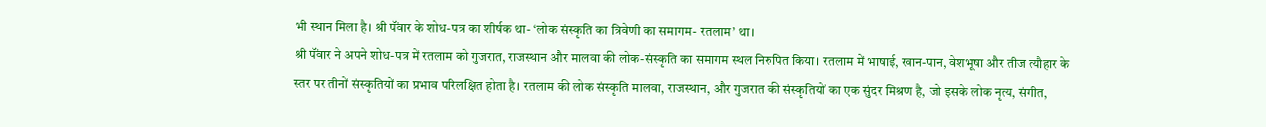भी स्थान मिला है। श्री पॅंवार के शोध-पत्र का शीर्षक था- ‘लोक संस्कृति का त्रिवेणी का समागम- रतलाम’ था।
श्री पॅंवार ने अपने शोध-पत्र में रतलाम को गुजरात, राजस्थान और मालवा की लोक-संस्कृति का समागम स्थल निरुपित किया। रतलाम में भाषाई, खान-पान, वेशभूषा और तीज त्यौहार के स्तर पर तीनों संस्कृतियों का प्रभाव परिलक्षित होता है। रतलाम की लोक संस्कृति मालवा, राजस्थान, और गुजरात की संस्कृतियों का एक सुंदर मिश्रण है, जो इसके लोक नृत्य, संगीत,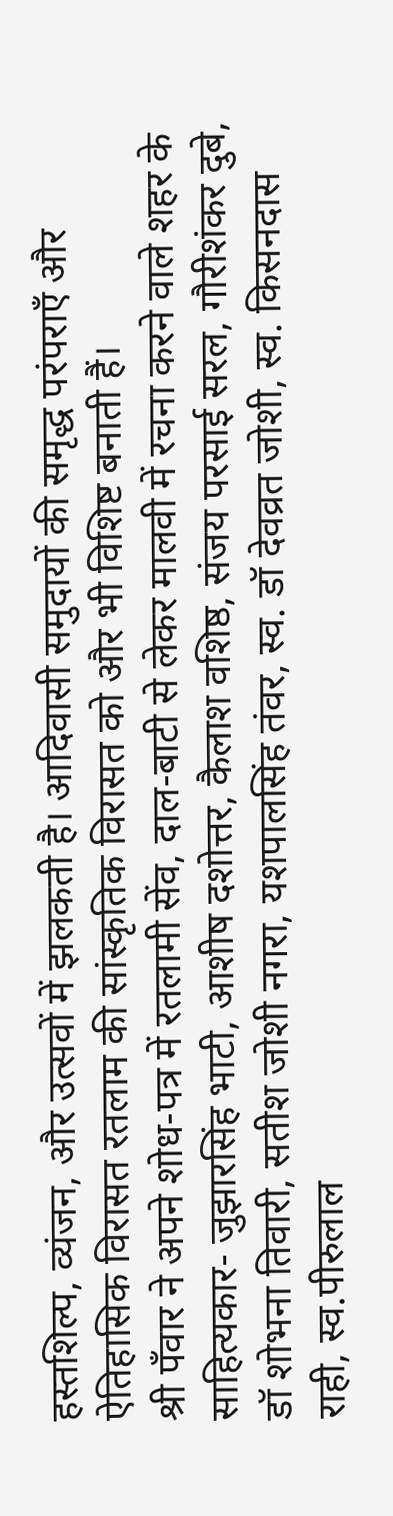हस्तशिल्प, व्यंजन, और उत्सवों में झलकती है। आदिवासी समुदायों की समृद्ध परंपराएँ और ऐतिहासिक विरासत रतलाम की सांस्कृतिक विरासत को और भी विशिष्ट बनाती हैं।
श्री पॅंवार ने अपने शोध-पत्र में रतलामी सेंव, दाल-बाटी से लेकर मालवी में रचना करने वाले शहर के साहित्यकार- जुझारसिंह भाटी, आशीष दशोत्तर, कैलाश वशिष्ठ, संजय परसाई सरल, गौरीशंकर दुबे, डॉ शोभना तिवारी, सतीश जोशी नगरा, यशपालसिंह तंवर, स्व. डॉ देवव्रत जोशी, स्व. किसनदास राही, स्व.पीरुलाल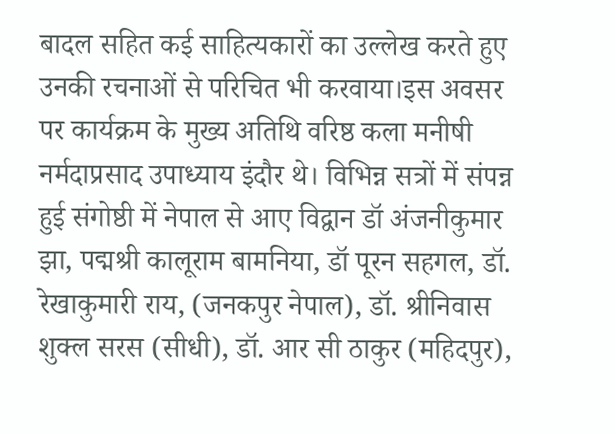बादल सहित कई साहित्यकारों का उल्लेख करते हुए उनकी रचनाओं से परिचित भी करवाया।इस अवसर पर कार्यक्रम के मुख्य अतिथि वरिष्ठ कला मनीषी नर्मदाप्रसाद उपाध्याय इंदौर थे। विभिन्न सत्रों में संपन्न हुई संगोष्ठी में नेपाल से आए विद्वान डॉ अंजनीकुमार झा, पद्मश्री कालूराम बामनिया, डॉ पूरन सहगल, डॉ. रेखाकुमारी राय, (जनकपुर नेपाल), डॉ. श्रीनिवास शुक्ल सरस (सीधी), डॉ. आर सी ठाकुर (महिदपुर),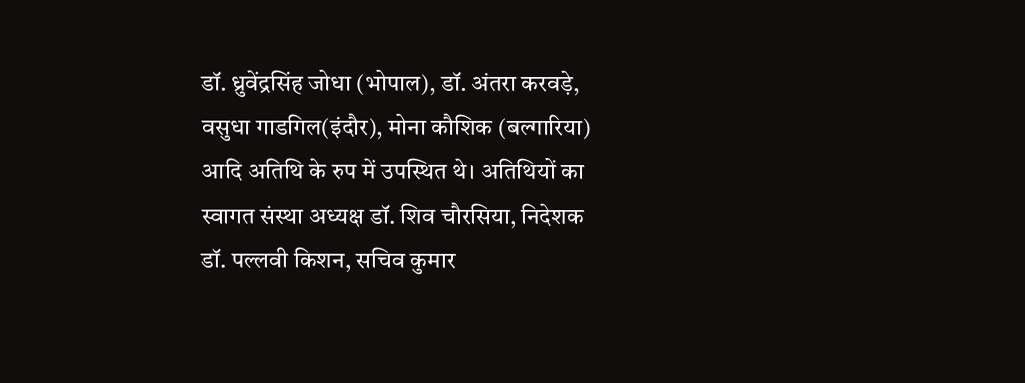डॉ. ध्रुवेंद्रसिंह जोधा (भोपाल), डॉ. अंतरा करवड़े, वसुधा गाडगिल(इंदौर), मोना कौशिक (बल्गारिया) आदि अतिथि के रुप में उपस्थित थे। अतिथियों का स्वागत संस्था अध्यक्ष डॉ. शिव चौरसिया, निदेशक डॉ. पल्लवी किशन, सचिव कुमार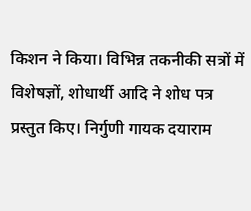किशन ने किया। विभिन्न तकनीकी सत्रों में विशेषज्ञों, शोधार्थी आदि ने शोध पत्र प्रस्तुत किए। निर्गुणी गायक दयाराम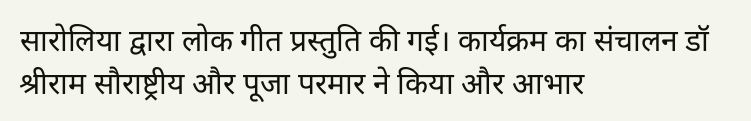सारोलिया द्वारा लोक गीत प्रस्तुति की गई। कार्यक्रम का संचालन डॉ श्रीराम सौराष्ट्रीय और पूजा परमार ने किया और आभार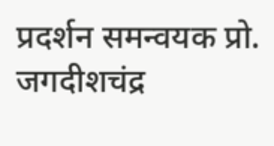प्रदर्शन समन्वयक प्रो. जगदीशचंद्र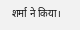शर्मा ने किया।